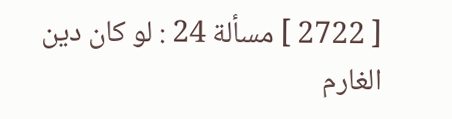[ 2722 ] مسألة 24 : لو كان دين الغارم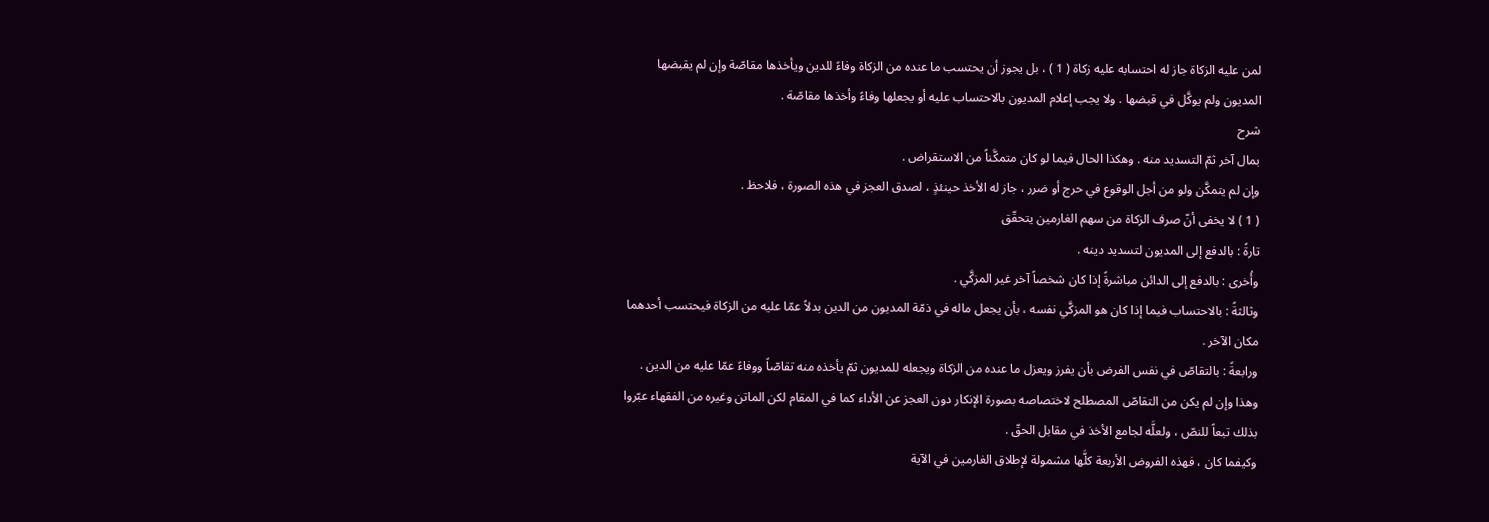لمن عليه الزكاة جاز له احتسابه عليه زكاة ( 1 ) ، بل يجوز أن يحتسب ما عنده من الزكاة وفاءً للدين ويأخذها مقاصّة وإن لم يقبضها المديون ولم يوكَّل في قبضها . ولا يجب إعلام المديون بالاحتساب عليه أو يجعلها وفاءً وأخذها مقاصّة .
شرح
بمال آخر ثمّ التسديد منه . وهكذا الحال فيما لو كان متمكَّناً من الاستقراض .
وإن لم يتمكَّن ولو من أجل الوقوع في حرج أو ضرر ، جاز له الأخذ حينئذٍ ، لصدق العجز في هذه الصورة ، فلاحظ .
( 1 ) لا يخفى أنّ صرف الزكاة من سهم الغارمين يتحقّق
تارةً : بالدفع إلى المديون لتسديد دينه .
وأُخرى : بالدفع إلى الدائن مباشرةً إذا كان شخصاً آخر غير المزكَّي .
وثالثةً : بالاحتساب فيما إذا كان هو المزكَّي نفسه ، بأن يجعل ماله في ذمّة المديون من الدين بدلاً عمّا عليه من الزكاة فيحتسب أحدهما مكان الآخر .
ورابعةً : بالتقاصّ في نفس الفرض بأن يفرز ويعزل ما عنده من الزكاة ويجعله للمديون ثمّ يأخذه منه تقاصّاً ووفاءً عمّا عليه من الدين . وهذا وإن لم يكن من التقاصّ المصطلح لاختصاصه بصورة الإنكار دون العجز عن الأداء كما في المقام لكن الماتن وغيره من الفقهاء عبّروا بذلك تبعاً للنصّ ، ولعلَّه لجامع الأخذ في مقابل الحقّ .
وكيفما كان ، فهذه الفروض الأربعة كلَّها مشمولة لإطلاق الغارمين في الآية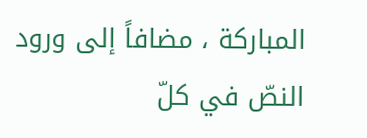المباركة ، مضافاً إلى ورود النصّ في كلّ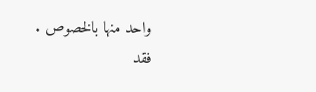واحد منها بالخصوص .
فقد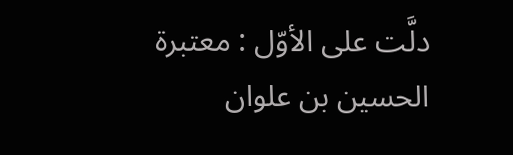دلَّت على الأوّل : معتبرة الحسين بن علوان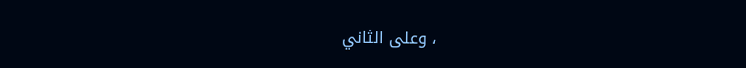، وعلى الثاني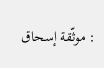: موثّقة إسحاق